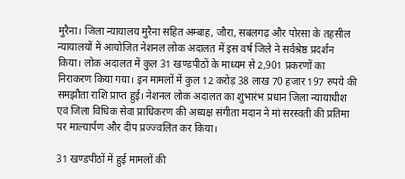मुरैना। जिला न्यायालय मुरैना सहित अम्बाह, जौरा, सबलगढ़ और पोरसा के तहसील न्यायालयों में आयोजित नेशनल लोक अदालत में इस वर्ष जिले ने सर्वश्रेष्ठ प्रदर्शन किया। लोक अदालत में कुल 31 खण्डपीठों के माध्यम से 2,901 प्रकरणों का निराकरण किया गया। इन मामलों में कुल 12 करोड़ 38 लाख 70 हजार 197 रुपये की समझौता राशि प्राप्त हुई। नेशनल लोक अदालत का शुभारंभ प्रधान जिला न्यायाधीश एवं जिला विधिक सेवा प्राधिकरण की अध्यक्ष संगीता मदान ने मां सरस्वती की प्रतिमा पर माल्यार्पण और दीप प्रज्ज्वलित कर किया।

31 खण्डपीठों में हुई मामलों की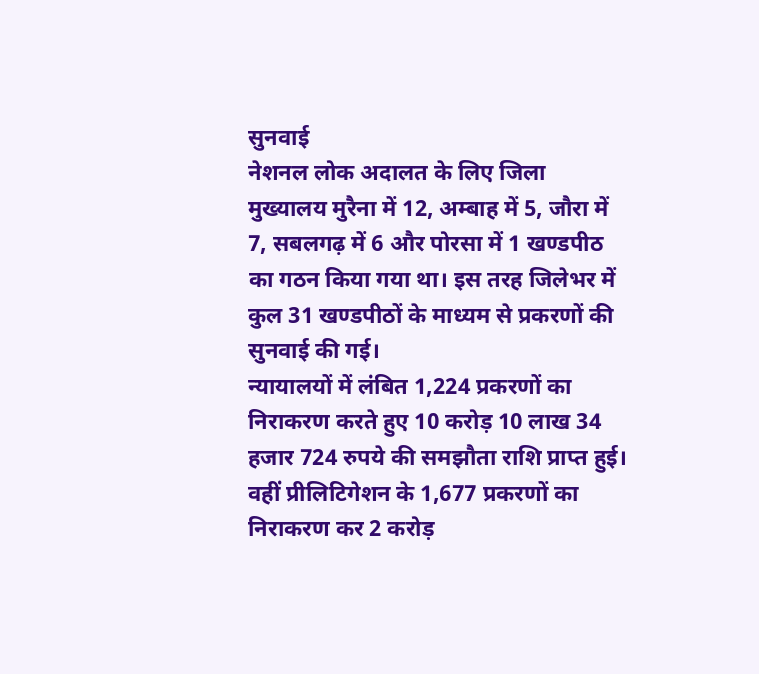सुनवाई
नेशनल लोक अदालत के लिए जिला मुख्यालय मुरैना में 12, अम्बाह में 5, जौरा में 7, सबलगढ़ में 6 और पोरसा में 1 खण्डपीठ का गठन किया गया था। इस तरह जिलेभर में कुल 31 खण्डपीठों के माध्यम से प्रकरणों की सुनवाई की गई।
न्यायालयों में लंबित 1,224 प्रकरणों का निराकरण करते हुए 10 करोड़ 10 लाख 34 हजार 724 रुपये की समझौता राशि प्राप्त हुई। वहीं प्रीलिटिगेशन के 1,677 प्रकरणों का निराकरण कर 2 करोड़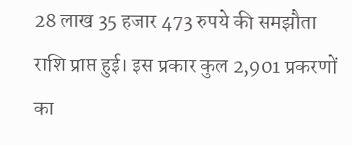28 लाख 35 हजार 473 रुपये की समझौता राशि प्राप्त हुई। इस प्रकार कुल 2,901 प्रकरणों का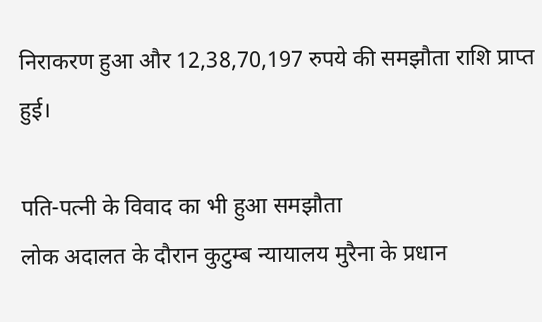निराकरण हुआ और 12,38,70,197 रुपये की समझौता राशि प्राप्त हुई।

पति-पत्नी के विवाद का भी हुआ समझौता
लोक अदालत के दौरान कुटुम्ब न्यायालय मुरैना के प्रधान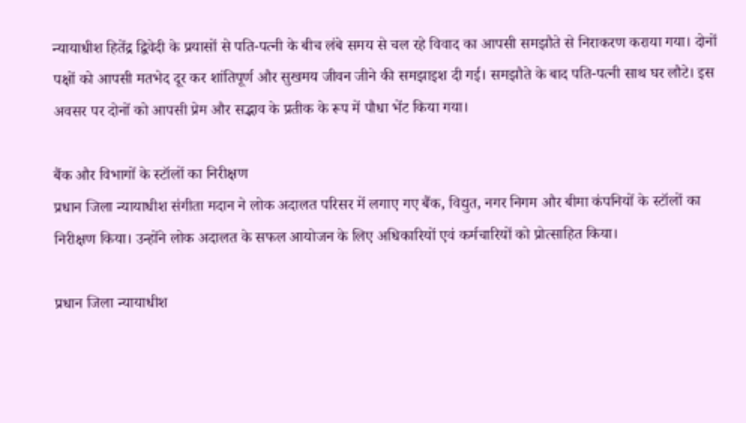न्यायाधीश हितेंद्र द्विवेदी के प्रयासों से पति-पत्नी के बीच लंबे समय से चल रहे विवाद का आपसी समझौते से निराकरण कराया गया। दोनों पक्षों को आपसी मतभेद दूर कर शांतिपूर्ण और सुखमय जीवन जीने की समझाइश दी गई। समझौते के बाद पति-पत्नी साथ घर लौटे। इस अवसर पर दोनों को आपसी प्रेम और सद्भाव के प्रतीक के रूप में पौधा भेंट किया गया।

बैंक और विभागों के स्टॉलों का निरीक्षण
प्रधान जिला न्यायाधीश संगीता मदान ने लोक अदालत परिसर में लगाए गए बैंक, विद्युत, नगर निगम और बीमा कंपनियों के स्टॉलों का निरीक्षण किया। उन्होंने लोक अदालत के सफल आयोजन के लिए अधिकारियों एवं कर्मचारियों को प्रोत्साहित किया।

प्रधान जिला न्यायाधीश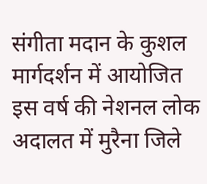संगीता मदान के कुशल मार्गदर्शन में आयोजित इस वर्ष की नेशनल लोक अदालत में मुरैना जिले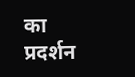का प्रदर्शन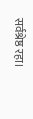सर्वश्रेष्ठ रहा।